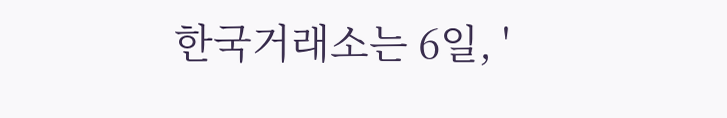한국거래소는 6일, '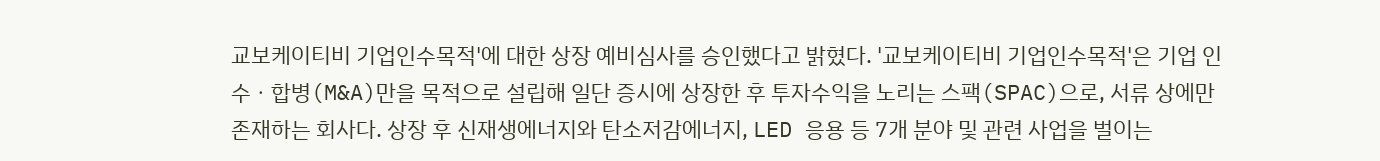교보케이티비 기업인수목적'에 대한 상장 예비심사를 승인했다고 밝혔다. '교보케이티비 기업인수목적'은 기업 인수ㆍ합병(M&A)만을 목적으로 설립해 일단 증시에 상장한 후 투자수익을 노리는 스팩(SPAC)으로, 서류 상에만 존재하는 회사다. 상장 후 신재생에너지와 탄소저감에너지, LED 응용 등 7개 분야 및 관련 사업을 벌이는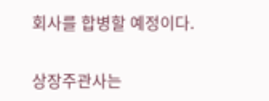회사를 합병할 예정이다.

상장주관사는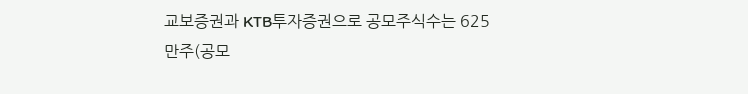교보증권과 KTB투자증권으로 공모주식수는 625만주(공모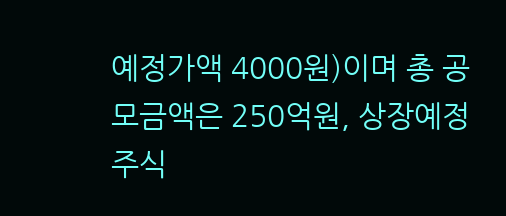예정가액 4000원)이며 총 공모금액은 250억원, 상장예정주식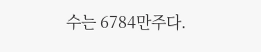수는 6784만주다.